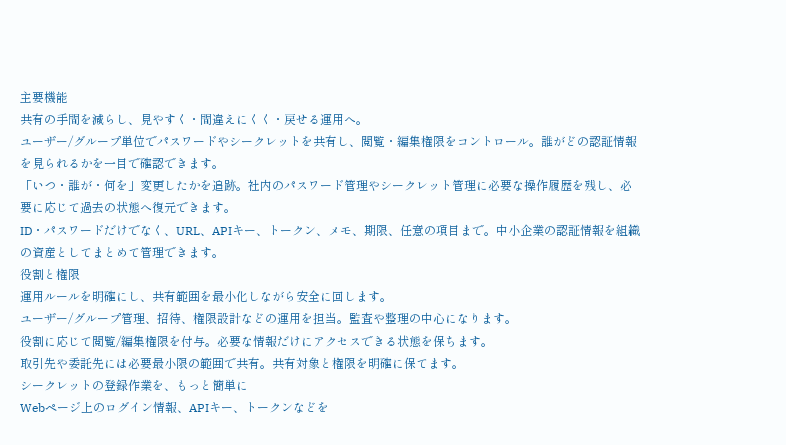主要機能
共有の手間を減らし、見やすく・間違えにくく・戻せる運用へ。
ユーザー/グループ単位でパスワードやシークレットを共有し、閲覧・編集権限をコントロール。誰がどの認証情報を見られるかを一目で確認できます。
「いつ・誰が・何を」変更したかを追跡。社内のパスワード管理やシークレット管理に必要な操作履歴を残し、必要に応じて過去の状態へ復元できます。
ID・パスワードだけでなく、URL、APIキー、トークン、メモ、期限、任意の項目まで。中小企業の認証情報を組織の資産としてまとめて管理できます。
役割と権限
運用ルールを明確にし、共有範囲を最小化しながら安全に回します。
ユーザー/グループ管理、招待、権限設計などの運用を担当。監査や整理の中心になります。
役割に応じて閲覧/編集権限を付与。必要な情報だけにアクセスできる状態を保ちます。
取引先や委託先には必要最小限の範囲で共有。共有対象と権限を明確に保てます。
シークレットの登録作業を、もっと簡単に
Webページ上のログイン情報、APIキー、トークンなどを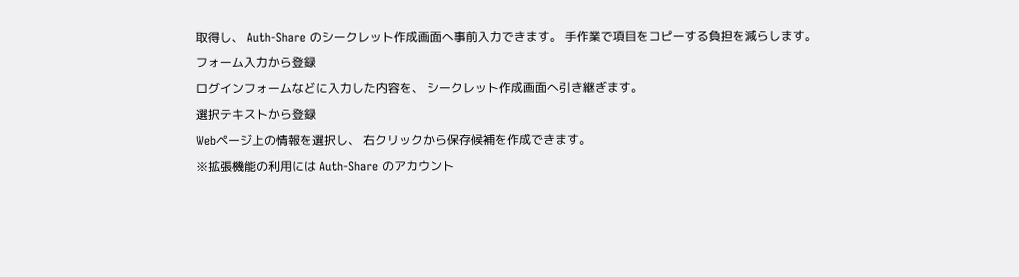取得し、 Auth-Share のシークレット作成画面へ事前入力できます。 手作業で項目をコピーする負担を減らします。
フォーム入力から登録
ログインフォームなどに入力した内容を、 シークレット作成画面へ引き継ぎます。
選択テキストから登録
Webページ上の情報を選択し、 右クリックから保存候補を作成できます。
※拡張機能の利用には Auth-Share のアカウント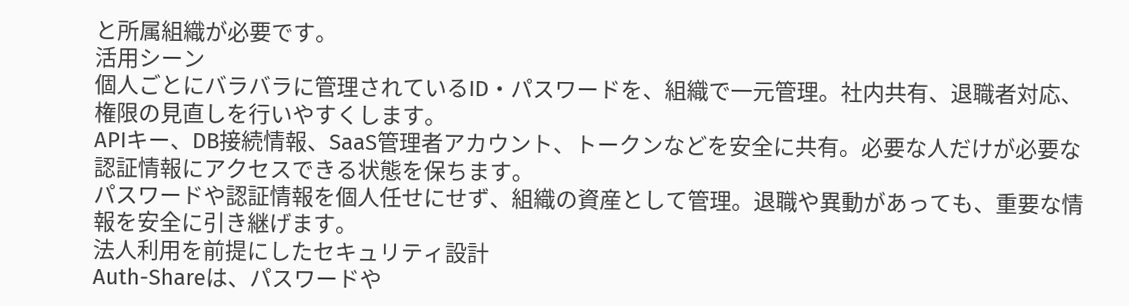と所属組織が必要です。
活用シーン
個人ごとにバラバラに管理されているID・パスワードを、組織で一元管理。社内共有、退職者対応、権限の見直しを行いやすくします。
APIキー、DB接続情報、SaaS管理者アカウント、トークンなどを安全に共有。必要な人だけが必要な認証情報にアクセスできる状態を保ちます。
パスワードや認証情報を個人任せにせず、組織の資産として管理。退職や異動があっても、重要な情報を安全に引き継げます。
法人利用を前提にしたセキュリティ設計
Auth-Shareは、パスワードや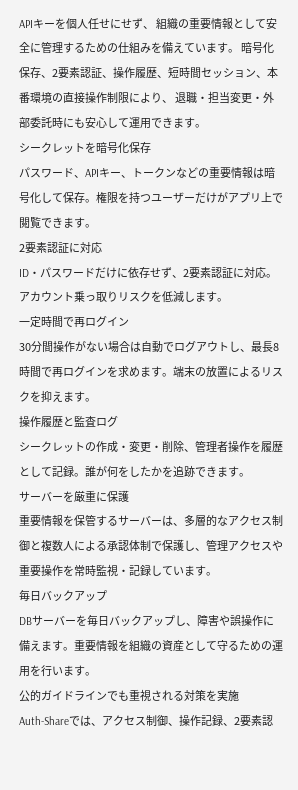APIキーを個人任せにせず、 組織の重要情報として安全に管理するための仕組みを備えています。 暗号化保存、2要素認証、操作履歴、短時間セッション、本番環境の直接操作制限により、 退職・担当変更・外部委託時にも安心して運用できます。
シークレットを暗号化保存
パスワード、APIキー、トークンなどの重要情報は暗号化して保存。権限を持つユーザーだけがアプリ上で閲覧できます。
2要素認証に対応
ID・パスワードだけに依存せず、2要素認証に対応。アカウント乗っ取りリスクを低減します。
一定時間で再ログイン
30分間操作がない場合は自動でログアウトし、最長8時間で再ログインを求めます。端末の放置によるリスクを抑えます。
操作履歴と監査ログ
シークレットの作成・変更・削除、管理者操作を履歴として記録。誰が何をしたかを追跡できます。
サーバーを厳重に保護
重要情報を保管するサーバーは、多層的なアクセス制御と複数人による承認体制で保護し、管理アクセスや重要操作を常時監視・記録しています。
毎日バックアップ
DBサーバーを毎日バックアップし、障害や誤操作に備えます。重要情報を組織の資産として守るための運用を行います。
公的ガイドラインでも重視される対策を実施
Auth-Shareでは、アクセス制御、操作記録、2要素認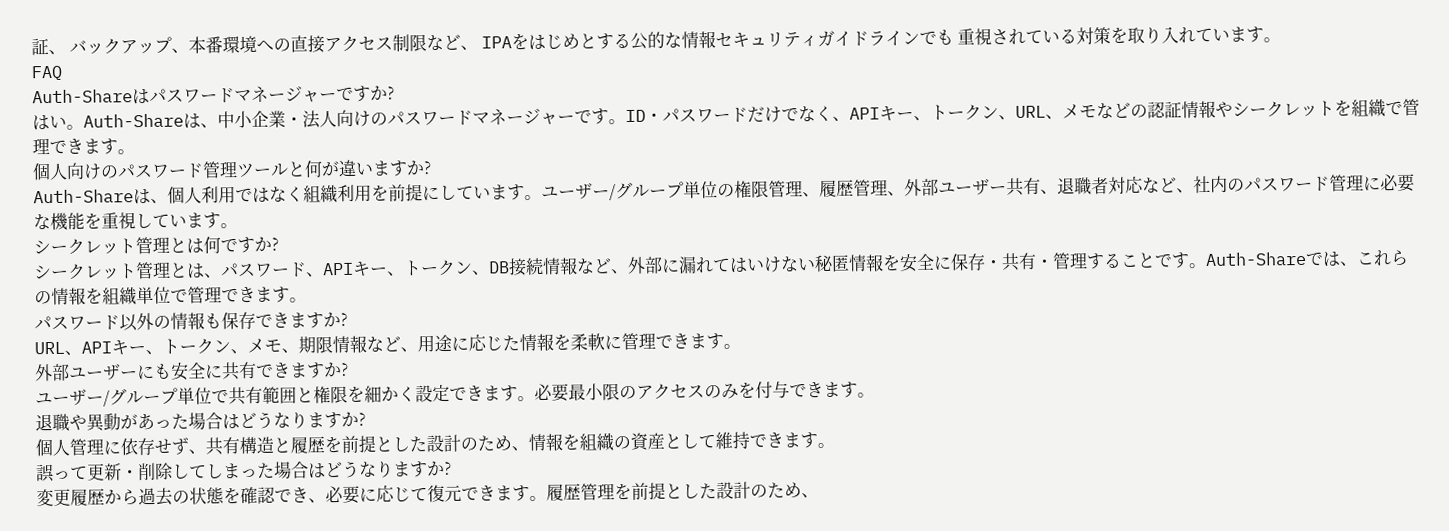証、 バックアップ、本番環境への直接アクセス制限など、 IPAをはじめとする公的な情報セキュリティガイドラインでも 重視されている対策を取り入れています。
FAQ
Auth-Shareはパスワードマネージャーですか?
はい。Auth-Shareは、中小企業・法人向けのパスワードマネージャーです。ID・パスワードだけでなく、APIキー、トークン、URL、メモなどの認証情報やシークレットを組織で管理できます。
個人向けのパスワード管理ツールと何が違いますか?
Auth-Shareは、個人利用ではなく組織利用を前提にしています。ユーザー/グループ単位の権限管理、履歴管理、外部ユーザー共有、退職者対応など、社内のパスワード管理に必要な機能を重視しています。
シークレット管理とは何ですか?
シークレット管理とは、パスワード、APIキー、トークン、DB接続情報など、外部に漏れてはいけない秘匿情報を安全に保存・共有・管理することです。Auth-Shareでは、これらの情報を組織単位で管理できます。
パスワード以外の情報も保存できますか?
URL、APIキー、トークン、メモ、期限情報など、用途に応じた情報を柔軟に管理できます。
外部ユーザーにも安全に共有できますか?
ユーザー/グループ単位で共有範囲と権限を細かく設定できます。必要最小限のアクセスのみを付与できます。
退職や異動があった場合はどうなりますか?
個人管理に依存せず、共有構造と履歴を前提とした設計のため、情報を組織の資産として維持できます。
誤って更新・削除してしまった場合はどうなりますか?
変更履歴から過去の状態を確認でき、必要に応じて復元できます。履歴管理を前提とした設計のため、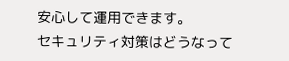安心して運用できます。
セキュリティ対策はどうなって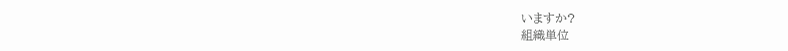いますか?
組織単位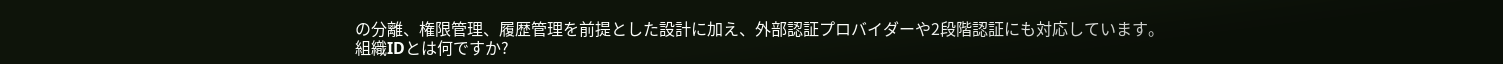の分離、権限管理、履歴管理を前提とした設計に加え、外部認証プロバイダーや2段階認証にも対応しています。
組織IDとは何ですか?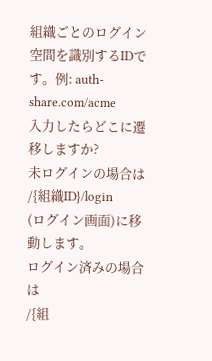組織ごとのログイン空間を識別するIDです。例: auth-share.com/acme
入力したらどこに遷移しますか?
未ログインの場合は
/{組織ID}/login
(ログイン画面)に移動します。
ログイン済みの場合は
/{組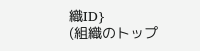織ID}
(組織のトップ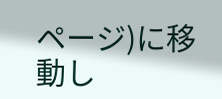ページ)に移動し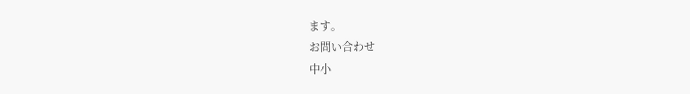ます。
お問い合わせ
中小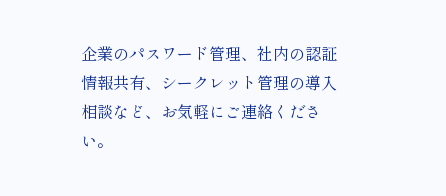企業のパスワード管理、社内の認証情報共有、シークレット管理の導入相談など、お気軽にご連絡ください。